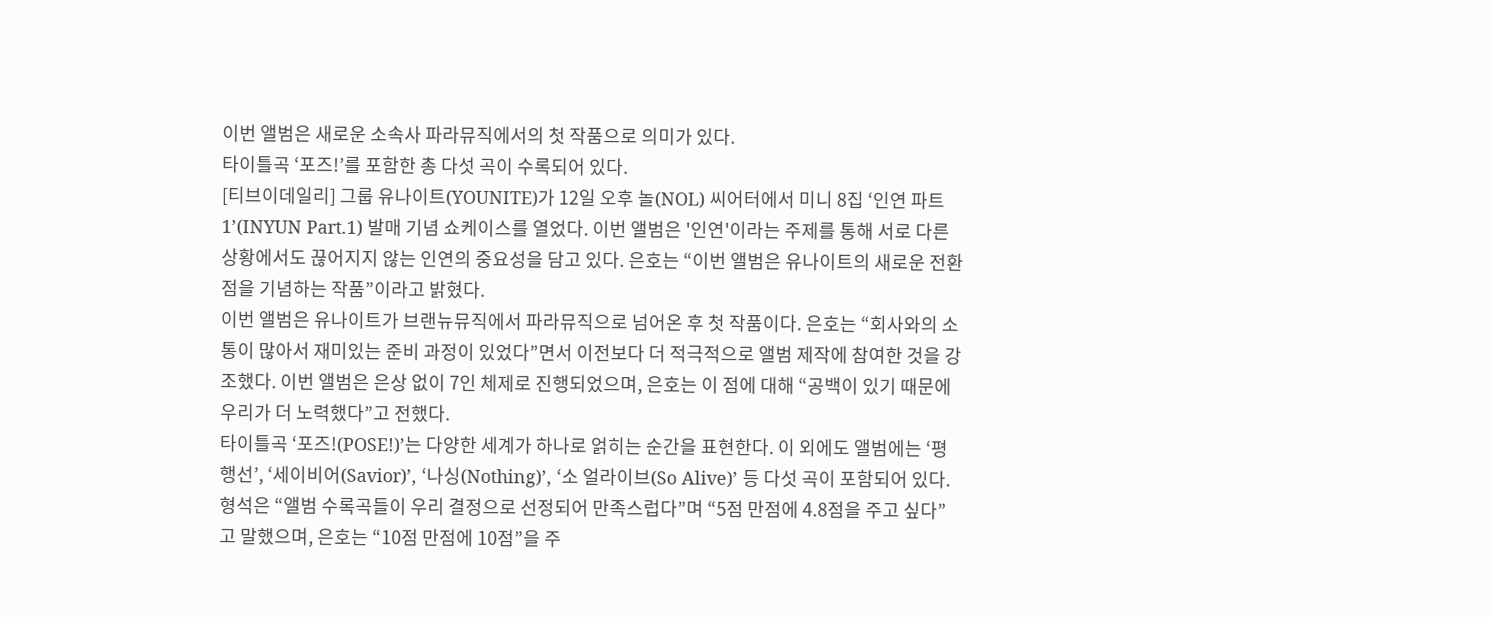이번 앨범은 새로운 소속사 파라뮤직에서의 첫 작품으로 의미가 있다.
타이틀곡 ‘포즈!’를 포함한 총 다섯 곡이 수록되어 있다.
[티브이데일리] 그룹 유나이트(YOUNITE)가 12일 오후 놀(NOL) 씨어터에서 미니 8집 ‘인연 파트 1’(INYUN Part.1) 발매 기념 쇼케이스를 열었다. 이번 앨범은 '인연'이라는 주제를 통해 서로 다른 상황에서도 끊어지지 않는 인연의 중요성을 담고 있다. 은호는 “이번 앨범은 유나이트의 새로운 전환점을 기념하는 작품”이라고 밝혔다.
이번 앨범은 유나이트가 브랜뉴뮤직에서 파라뮤직으로 넘어온 후 첫 작품이다. 은호는 “회사와의 소통이 많아서 재미있는 준비 과정이 있었다”면서 이전보다 더 적극적으로 앨범 제작에 참여한 것을 강조했다. 이번 앨범은 은상 없이 7인 체제로 진행되었으며, 은호는 이 점에 대해 “공백이 있기 때문에 우리가 더 노력했다”고 전했다.
타이틀곡 ‘포즈!(POSE!)’는 다양한 세계가 하나로 얽히는 순간을 표현한다. 이 외에도 앨범에는 ‘평행선’, ‘세이비어(Savior)’, ‘나싱(Nothing)’, ‘소 얼라이브(So Alive)’ 등 다섯 곡이 포함되어 있다. 형석은 “앨범 수록곡들이 우리 결정으로 선정되어 만족스럽다”며 “5점 만점에 4.8점을 주고 싶다”고 말했으며, 은호는 “10점 만점에 10점”을 주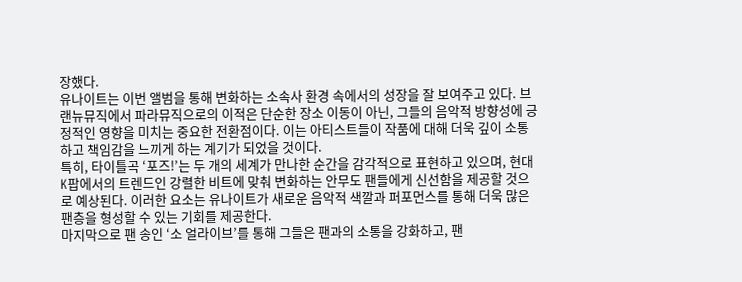장했다.
유나이트는 이번 앨범을 통해 변화하는 소속사 환경 속에서의 성장을 잘 보여주고 있다. 브랜뉴뮤직에서 파라뮤직으로의 이적은 단순한 장소 이동이 아닌, 그들의 음악적 방향성에 긍정적인 영향을 미치는 중요한 전환점이다. 이는 아티스트들이 작품에 대해 더욱 깊이 소통하고 책임감을 느끼게 하는 계기가 되었을 것이다.
특히, 타이틀곡 ‘포즈!’는 두 개의 세계가 만나한 순간을 감각적으로 표현하고 있으며, 현대 K팝에서의 트렌드인 강렬한 비트에 맞춰 변화하는 안무도 팬들에게 신선함을 제공할 것으로 예상된다. 이러한 요소는 유나이트가 새로운 음악적 색깔과 퍼포먼스를 통해 더욱 많은 팬층을 형성할 수 있는 기회를 제공한다.
마지막으로 팬 송인 ‘소 얼라이브’를 통해 그들은 팬과의 소통을 강화하고, 팬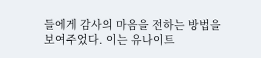들에게 감사의 마음을 전하는 방법을 보여주었다. 이는 유나이트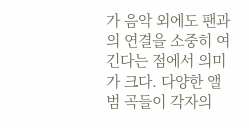가 음악 외에도 팬과의 연결을 소중히 여긴다는 점에서 의미가 크다. 다양한 앨범 곡들이 각자의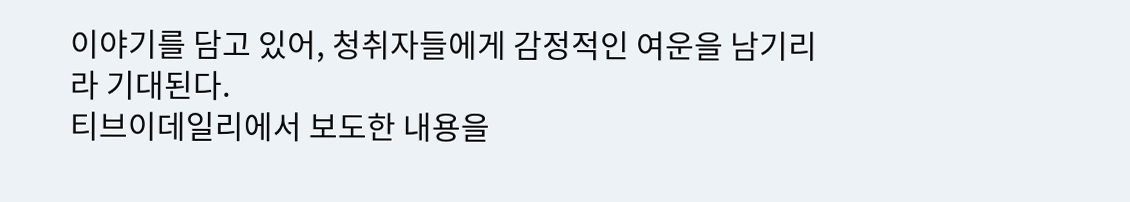이야기를 담고 있어, 청취자들에게 감정적인 여운을 남기리라 기대된다.
티브이데일리에서 보도한 내용을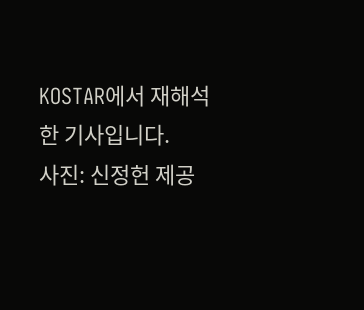KOSTAR에서 재해석한 기사입니다.
사진: 신정헌 제공